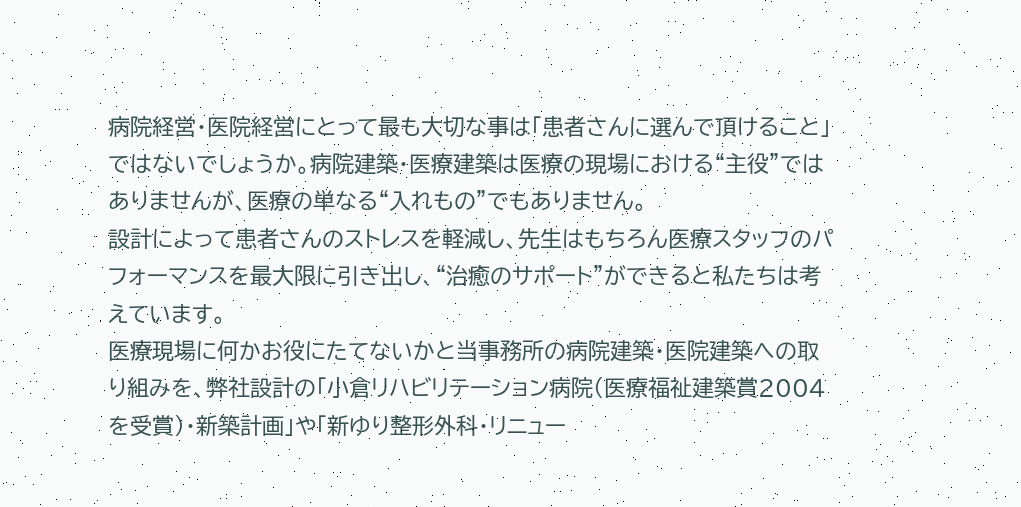病院経営・医院経営にとって最も大切な事は「患者さんに選んで頂けること」ではないでしょうか。病院建築・医療建築は医療の現場における“主役”ではありませんが、医療の単なる“入れもの”でもありません。
設計によって患者さんのストレスを軽減し、先生はもちろん医療スタッフのパフォーマンスを最大限に引き出し、“治癒のサポート”ができると私たちは考えています。
医療現場に何かお役にたてないかと当事務所の病院建築・医院建築への取り組みを、弊社設計の「小倉リハビリテーション病院(医療福祉建築賞2004を受賞)・新築計画」や「新ゆり整形外科・リニュー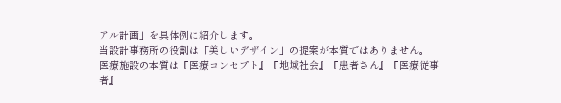アル計画」を具体例に紹介します。
当設計事務所の役割は「美しいデザイン」の提案が本質ではありません。
医療施設の本質は『医療コンセプト』『地域社会』『患者さん』『医療従事者』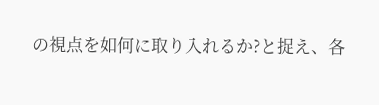の視点を如何に取り入れるか?と捉え、各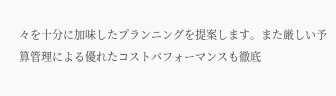々を十分に加味したプランニングを提案します。また厳しい予算管理による優れたコストパフォーマンスも徹底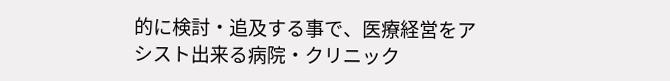的に検討・追及する事で、医療経営をアシスト出来る病院・クリニック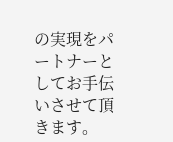の実現をパートナーとしてお手伝いさせて頂きます。